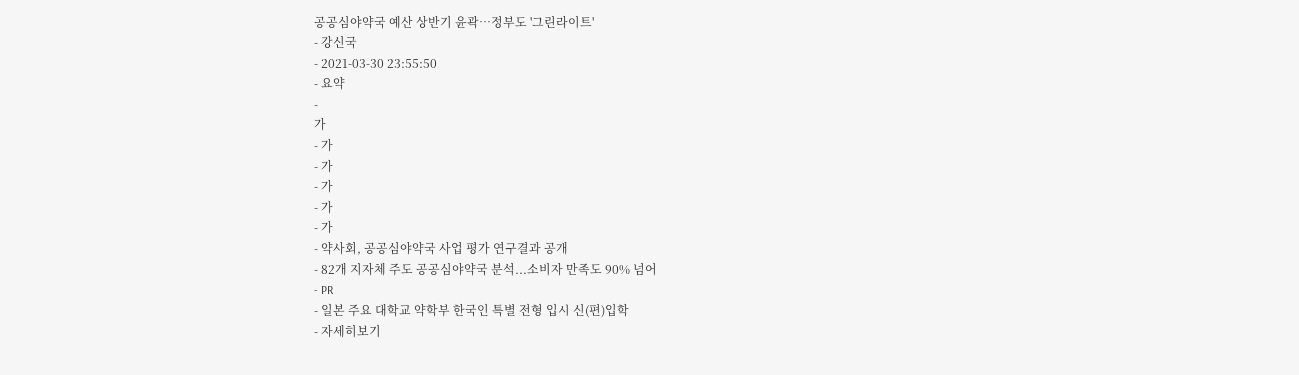공공심야약국 예산 상반기 윤곽…정부도 '그린라이트'
- 강신국
- 2021-03-30 23:55:50
- 요약
-
가
- 가
- 가
- 가
- 가
- 가
- 약사회, 공공심야약국 사업 평가 연구결과 공개
- 82개 지자체 주도 공공심야약국 분석...소비자 만족도 90% 넘어
- PR
- 일본 주요 대학교 약학부 한국인 특별 전형 입시 신(편)입학
- 자세히보기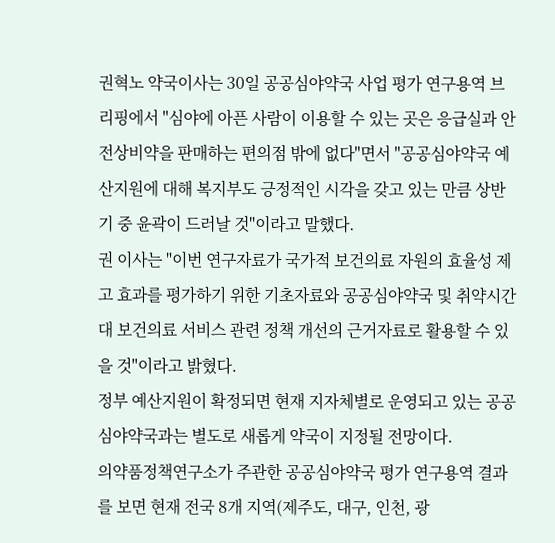권혁노 약국이사는 30일 공공심야약국 사업 평가 연구용역 브리핑에서 "심야에 아픈 사람이 이용할 수 있는 곳은 응급실과 안전상비약을 판매하는 편의점 밖에 없다"면서 "공공심야약국 예산지원에 대해 복지부도 긍정적인 시각을 갖고 있는 만큼 상반기 중 윤곽이 드러날 것"이라고 말했다.
권 이사는 "이번 연구자료가 국가적 보건의료 자원의 효율성 제고 효과를 평가하기 위한 기초자료와 공공심야약국 및 취약시간대 보건의료 서비스 관련 정책 개선의 근거자료로 활용할 수 있을 것"이라고 밝혔다.
정부 예산지원이 확정되면 현재 지자체별로 운영되고 있는 공공심야약국과는 별도로 새롭게 약국이 지정될 전망이다.
의약품정책연구소가 주관한 공공심야약국 평가 연구용역 결과를 보면 현재 전국 8개 지역(제주도, 대구, 인천, 광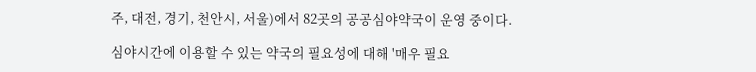주, 대전, 경기, 천안시, 서울)에서 82곳의 공공심야약국이 운영 중이다.

심야시간에 이용할 수 있는 약국의 필요성에 대해 '매우 필요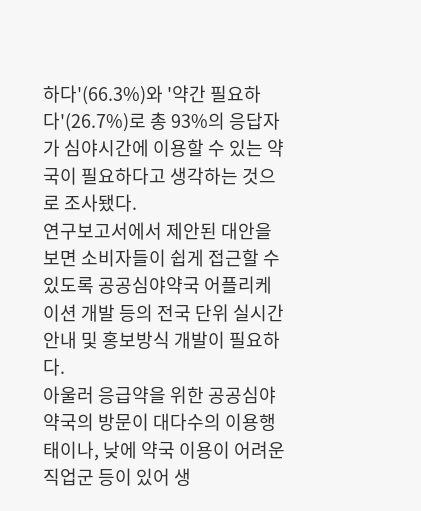하다'(66.3%)와 '약간 필요하다'(26.7%)로 총 93%의 응답자가 심야시간에 이용할 수 있는 약국이 필요하다고 생각하는 것으로 조사됐다.
연구보고서에서 제안된 대안을 보면 소비자들이 쉽게 접근할 수 있도록 공공심야약국 어플리케이션 개발 등의 전국 단위 실시간 안내 및 홍보방식 개발이 필요하다.
아울러 응급약을 위한 공공심야약국의 방문이 대다수의 이용행태이나, 낮에 약국 이용이 어려운 직업군 등이 있어 생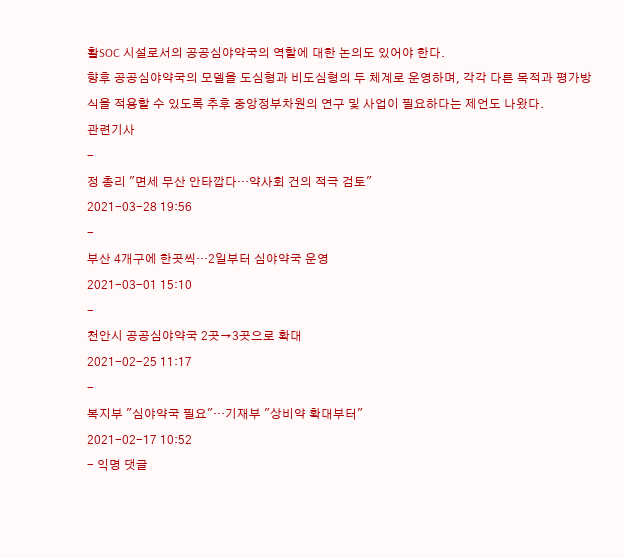활SOC 시설로서의 공공심야약국의 역할에 대한 논의도 있어야 한다.
향후 공공심야약국의 모델을 도심형과 비도심형의 두 체계로 운영하며, 각각 다른 목적과 평가방식을 적용할 수 있도록 추후 중앙정부차원의 연구 및 사업이 필요하다는 제언도 나왔다.
관련기사
-
정 총리 "면세 무산 안타깝다…약사회 건의 적극 검토"
2021-03-28 19:56
-
부산 4개구에 한곳씩…2일부터 심야약국 운영
2021-03-01 15:10
-
천안시 공공심야약국 2곳→3곳으로 확대
2021-02-25 11:17
-
복지부 "심야약국 필요"…기재부 "상비약 확대부터"
2021-02-17 10:52
- 익명 댓글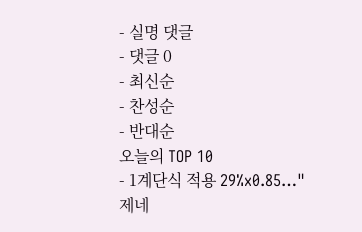- 실명 댓글
- 댓글 0
- 최신순
- 찬성순
- 반대순
오늘의 TOP 10
- 1계단식 적용 29%x0.85…"제네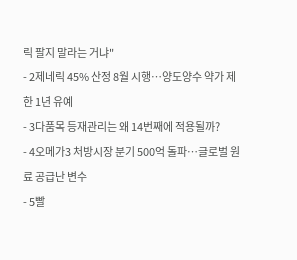릭 팔지 말라는 거냐"
- 2제네릭 45% 산정 8월 시행…양도양수 약가 제한 1년 유예
- 3다품목 등재관리는 왜 14번째에 적용될까?
- 4오메가3 처방시장 분기 500억 돌파…글로벌 원료 공급난 변수
- 5빨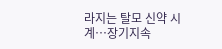라지는 탈모 신약 시계…장기지속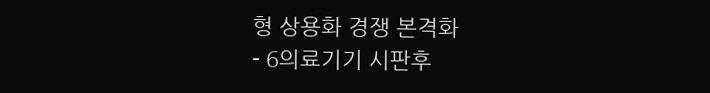형 상용화 경쟁 본격화
- 6의료기기 시판후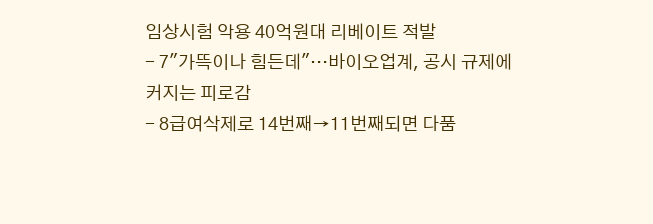임상시험 악용 40억원대 리베이트 적발
- 7"가뜩이나 힘든데"…바이오업계, 공시 규제에 커지는 피로감
- 8급여삭제로 14번째→11번째되면 다품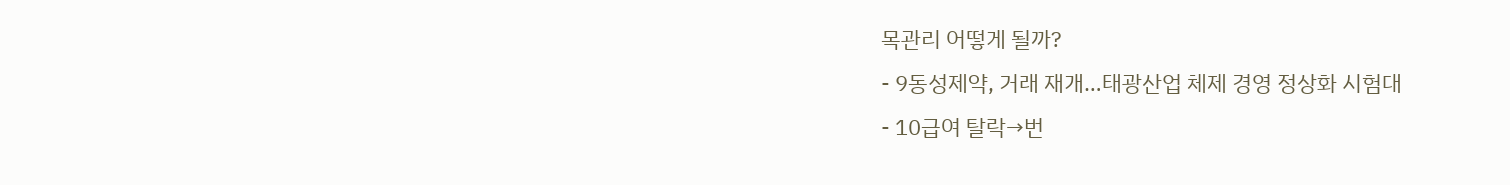목관리 어떻게 될까?
- 9동성제약, 거래 재개…태광산업 체제 경영 정상화 시험대
- 10급여 탈락→번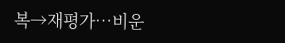복→재평가…비운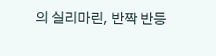의 실리마린, 반짝 반등